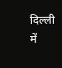दिल्ली में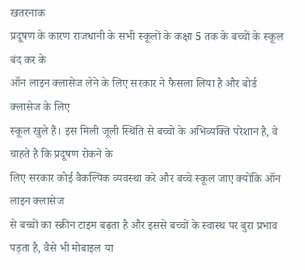खतरनाक
प्रदूषण के कारण राजधानी के सभी स्कूलों के कक्षा 5 तक के बच्चों के स्कूल बंद कर के
ऑन लाइन क्लासेज लेने के लिए सरकार ने फैसला लिया है और बोर्ड क्लासेज के लिए
स्कूल खुले हैं। इस मिली जूली स्थिति से बच्चो के अभिव्यक्ति परेशान है, वे चाहते है कि प्रदूषण रोकने के
लिए सरकार कोई वैकल्पिक व्यवस्था करे और बच्चे स्कूल जाए क्योंकि ऑन लाइन क्लासेज
से बच्चों का स्क्रीन टाइम बढ़ता है और इससे बच्चों के स्वास्थ पर बुरा प्रभाव
पड़ता है, वैसे भी मोबाइल या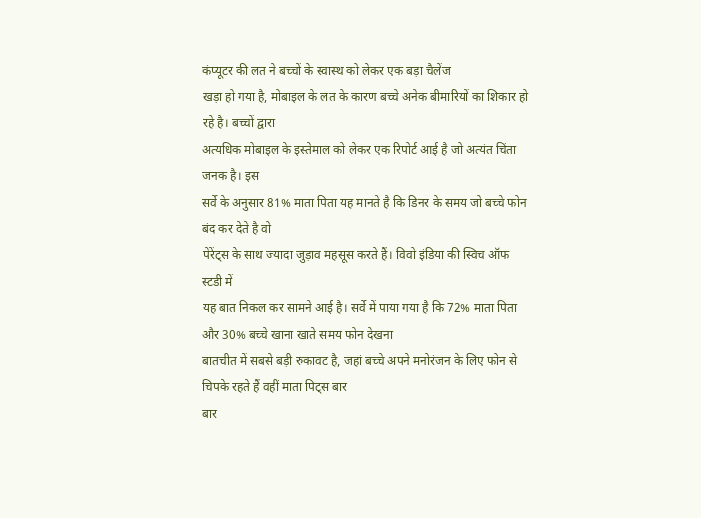कंप्यूटर की लत ने बच्चों के स्वास्थ को लेकर एक बड़ा चैलेंज
खड़ा हो गया है, मोबाइल के लत के कारण बच्चे अनेक बीमारियों का शिकार हो रहे है। बच्चों द्वारा
अत्यधिक मोबाइल के इस्तेमाल को लेकर एक रिपोर्ट आई है जो अत्यंत चिंता जनक है। इस
सर्वे के अनुसार 81% माता पिता यह मानते है कि डिनर के समय जो बच्चे फोन बंद कर देते है वो
पेरेंट्स के साथ ज्यादा जुड़ाव महसूस करते हैं। विवो इंडिया की स्विच ऑफ स्टडी में
यह बात निकल कर सामने आई है। सर्वे में पाया गया है कि 72% माता पिता और 30% बच्चे खाना खाते समय फोन देखना
बातचीत में सबसे बड़ी रुकावट है, जहां बच्चे अपने मनोरंजन के लिए फोन से चिपके रहते हैं वहीं माता पिट्स बार
बार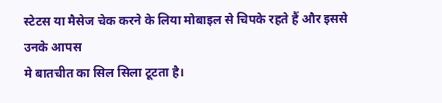स्टेटस या मैसेज चेक करने के लिया मोबाइल से चिपके रहते हैं और इससे उनके आपस
मे बातचीत का सिल सिला टूटता है।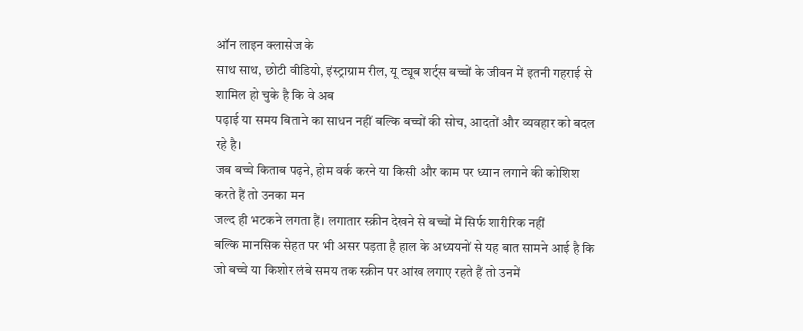ऑन लाइन क्लासेज के
साथ साथ, छोटी वीडियो, इंस्ट्राग्राम रील, यू ट्यूब शर्ट्स बच्चों के जीवन में इतनी गहराई से शामिल हो चुके है कि वे अब
पढ़ाई या समय बिताने का साधन नहीं बल्कि बच्चों की सोच, आदतों और व्यवहार को बदल रहे है।
जब बच्चे किताब पढ़ने, होम वर्क करने या किसी और काम पर ध्यान लगाने की कोशिश करते हैं तो उनका मन
जल्द ही भटकने लगता हैं। लगातार स्क्रीन देखने से बच्चों में सिर्फ शारीरिक नहीं
बल्कि मानसिक सेहत पर भी असर पड़ता है हाल के अध्ययनों से यह बात सामने आई है कि
जो बच्चे या किशोर लंबे समय तक स्क्रीन पर आंख लगाए रहते हैं तो उनमें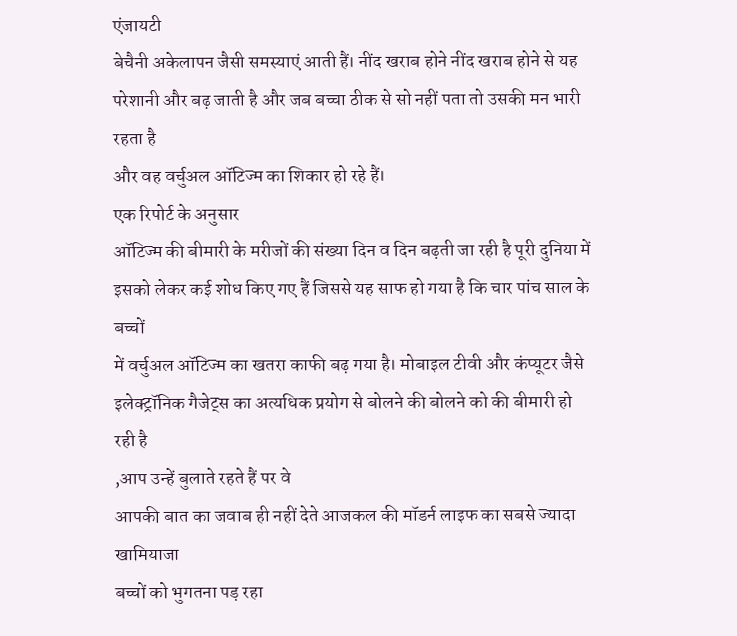एंजायटी
बेचैनी अकेलापन जैसी समस्याएं आती हैं। नींद खराब होने नींद खराब होने से यह
परेशानी और बढ़ जाती है और जब बच्चा ठीक से सो नहीं पता तो उसकी मन भारी रहता है
और वह वर्चुअल ऑटिज्म का शिकार हो रहे हैं।
एक रिपोर्ट के अनुसार
ऑटिज्म की बीमारी के मरीजों की संख्या दिन व दिन बढ़ती जा रही है पूरी दुनिया में
इसको लेकर कई शोध किए गए हैं जिससे यह साफ हो गया है कि चार पांच साल के बच्चों
में वर्चुअल ऑटिज्म का खतरा काफी बढ़ गया है। मोबाइल टीवी और कंप्यूटर जैसे
इलेक्ट्रॉनिक गैजेट्स का अत्यधिक प्रयोग से बोलने की बोलने को की बीमारी हो रही है
,आप उन्हें बुलाते रहते हैं पर वे
आपकी बात का जवाब ही नहीं देते आजकल की मॉडर्न लाइफ का सबसे ज्यादा खामियाजा
बच्चों को भुगतना पड़ रहा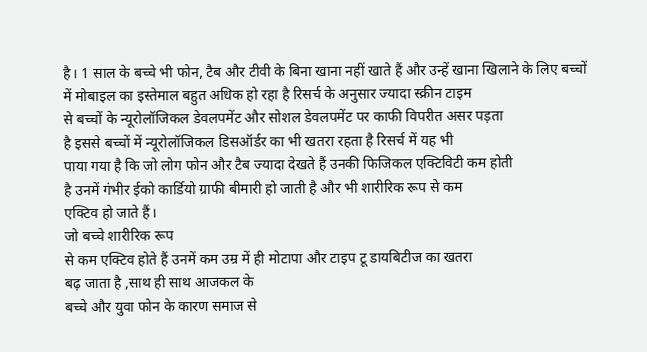है। 1 साल के बच्चे भी फोन, टैब और टीवी के बिना खाना नहीं खाते हैं और उन्हें खाना खिलाने के लिए बच्चों
में मोबाइल का इस्तेमाल बहुत अधिक हो रहा है रिसर्च के अनुसार ज्यादा स्क्रीन टाइम
से बच्चों के न्यूरोलॉजिकल डेवलपमेंट और सोशल डेवलपमेंट पर काफी विपरीत असर पड़ता
है इससे बच्चों में न्यूरोलॉजिकल डिसऑर्डर का भी खतरा रहता है रिसर्च में यह भी
पाया गया है कि जो लोग फोन और टैब ज्यादा देखते हैं उनकी फिजिकल एक्टिविटी कम होती
है उनमें गंभीर ईको कार्डियो ग्राफी बीमारी हो जाती है और भी शारीरिक रूप से कम
एक्टिव हो जाते हैं।
जो बच्चे शारीरिक रूप
से कम एक्टिव होते हैं उनमें कम उम्र में ही मोटापा और टाइप टू डायबिटीज का खतरा
बढ़ जाता है ,साथ ही साथ आजकल के
बच्चे और युवा फोन के कारण समाज से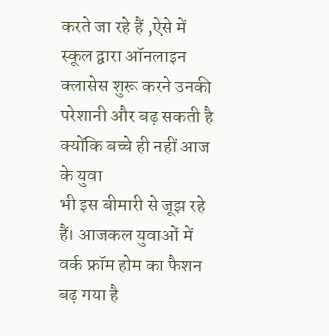करते जा रहे हैं ,ऐसे में स्कूल द्वारा ऑनलाइन
क्लासेस शुरू करने उनकी परेशानी और बढ़ सकती है क्योंकि बच्चे ही नहीं आज के युवा
भी इस बीमारी से जूझ रहे हैं। आजकल युवाओं में वर्क फ्रॉम होम का फैशन बढ़ गया है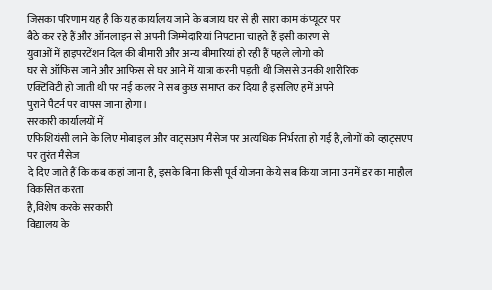जिसका परिणाम यह है कि यह कार्यालय जाने के बजाय घर से ही सारा काम कंप्यूटर पर
बैठे कर रहे हैं और ऑनलाइन से अपनी जिम्मेदारियां निपटाना चाहते हैं इसी कारण से
युवाओं में हाइपरटेंशन दिल की बीमारी और अन्य बीमारियां हो रही हैं पहले लोगो को
घर से ऑफिस जाने और आफिस से घर आने में यात्रा करनी पड़ती थी जिससे उनकी शारीरिक
एक्टिविटी हो जाती थी पर नई कलर ने सब कुछ समाप्त कर दिया है इसलिए हमें अपने
पुराने पैटर्न पर वापस जाना होगा।
सरकारी कार्यालयों में
एफिशियंसी लाने के लिए मोबाइल और वाट्सअप मैसेज पर अत्यधिक निर्भरता हो गई है,लोगों को व्हाट्सएप पर तुरंत मैसेज
दे दिए जाते हैं कि कब कहां जाना है, इसके बिना किसी पूर्व योजना केये सब किया जाना उनमें डर का माहौल विकसित करता
है,विशेष करके सरकारी
विद्यालय के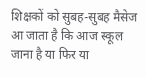शिक्षकों को सुबह-सुबह मैसेज आ जाता है कि आज स्कूल जाना है या फिर या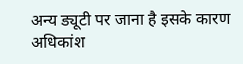अन्य ड्यूटी पर जाना है इसके कारण अधिकांश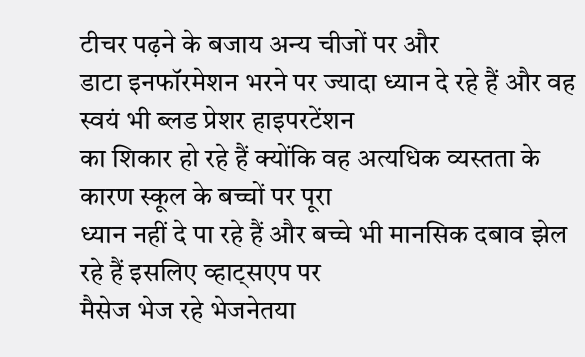टीचर पढ़ने के बजाय अन्य चीजों पर और
डाटा इनफॉरमेशन भरने पर ज्यादा ध्यान दे रहे हैं और वह स्वयं भी ब्लड प्रेशर हाइपरटेंशन
का शिकार हो रहे हैं क्योंकि वह अत्यधिक व्यस्तता के कारण स्कूल के बच्चों पर पूरा
ध्यान नहीं दे पा रहे हैं और बच्चे भी मानसिक दबाव झेल रहे हैं इसलिए व्हाट्सएप पर
मैसेज भेज रहे भेजनेतया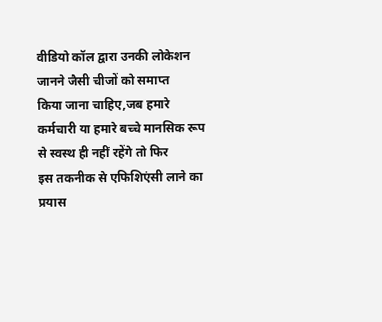वीडियो कॉल द्वारा उनकी लोकेशन जानने जैसी चीजों को समाप्त
किया जाना चाहिए,जब हमारे कर्मचारी या हमारे बच्चे मानसिक रूप से स्वस्थ ही नहीं रहेंगे तो फिर
इस तकनीक से एफिशिएंसी लाने का प्रयास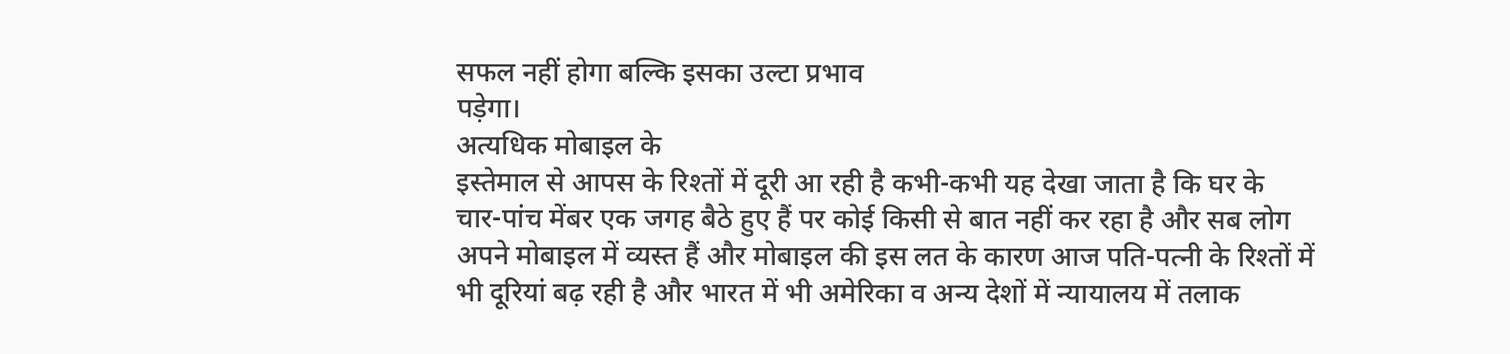सफल नहीं होगा बल्कि इसका उल्टा प्रभाव
पड़ेगा।
अत्यधिक मोबाइल के
इस्तेमाल से आपस के रिश्तों में दूरी आ रही है कभी-कभी यह देखा जाता है कि घर के
चार-पांच मेंबर एक जगह बैठे हुए हैं पर कोई किसी से बात नहीं कर रहा है और सब लोग
अपने मोबाइल में व्यस्त हैं और मोबाइल की इस लत के कारण आज पति-पत्नी के रिश्तों में
भी दूरियां बढ़ रही है और भारत में भी अमेरिका व अन्य देशों में न्यायालय में तलाक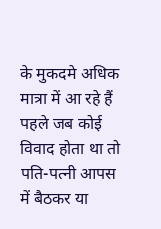के मुकदमे अधिक मात्रा में आ रहे हैं पहले जब कोई विवाद होता था तो पति-पत्नी आपस
में बैठकर या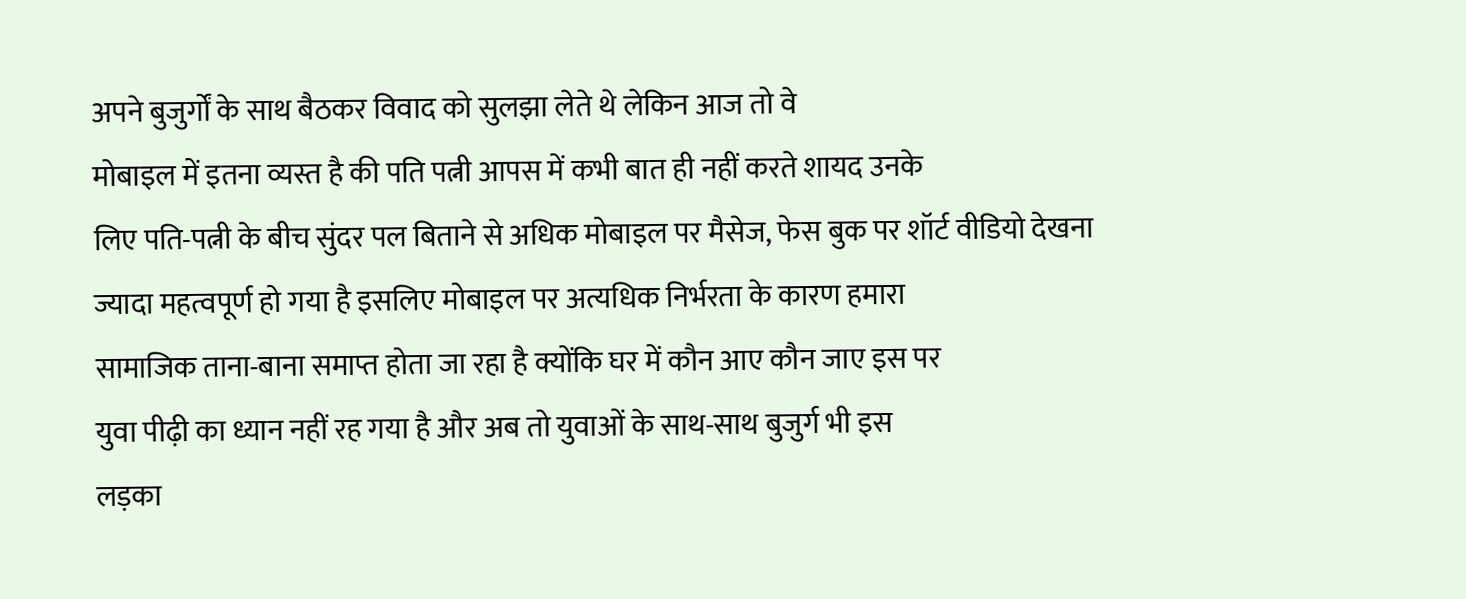अपने बुजुर्गों के साथ बैठकर विवाद को सुलझा लेते थे लेकिन आज तो वे
मोबाइल में इतना व्यस्त है की पति पत्नी आपस में कभी बात ही नहीं करते शायद उनके
लिए पति-पत्नी के बीच सुंदर पल बिताने से अधिक मोबाइल पर मैसेज, फेस बुक पर शॉर्ट वीडियो देखना
ज्यादा महत्वपूर्ण हो गया है इसलिए मोबाइल पर अत्यधिक निर्भरता के कारण हमारा
सामाजिक ताना-बाना समाप्त होता जा रहा है क्योंकि घर में कौन आए कौन जाए इस पर
युवा पीढ़ी का ध्यान नहीं रह गया है और अब तो युवाओं के साथ-साथ बुजुर्ग भी इस
लड़का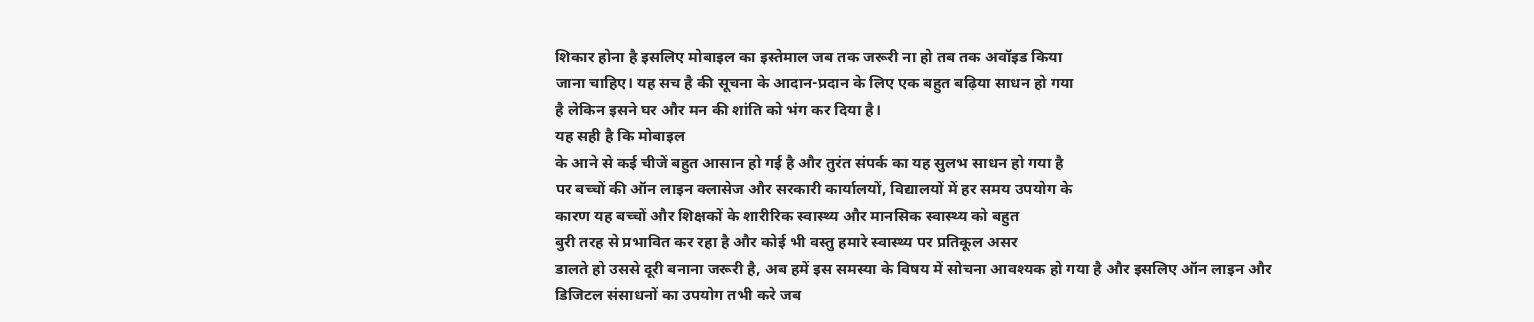शिकार होना है इसलिए मोबाइल का इस्तेमाल जब तक जरूरी ना हो तब तक अवॉइड किया
जाना चाहिए। यह सच है की सूचना के आदान-प्रदान के लिए एक बहुत बढ़िया साधन हो गया
है लेकिन इसने घर और मन की शांति को भंग कर दिया है।
यह सही है कि मोबाइल
के आने से कई चीजें बहुत आसान हो गई है और तुरंत संपर्क का यह सुलभ साधन हो गया है
पर बच्चों की ऑन लाइन क्लासेज और सरकारी कार्यालयों, विद्यालयों में हर समय उपयोग के
कारण यह बच्चों और शिक्षकों के शारीरिक स्वास्थ्य और मानसिक स्वास्थ्य को बहुत
बुरी तरह से प्रभावित कर रहा है और कोई भी वस्तु हमारे स्वास्थ्य पर प्रतिकूल असर
डालते हो उससे दूरी बनाना जरूरी है, अब हमें इस समस्या के विषय में सोचना आवश्यक हो गया है और इसलिए ऑन लाइन और
डिजिटल संसाधनों का उपयोग तभी करे जब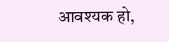आवश्यक हो,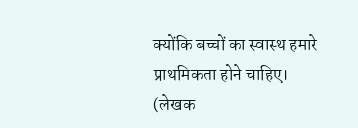क्योंकि बच्चों का स्वास्थ हमारे
प्राथमिकता होने चाहिए।
(लेखक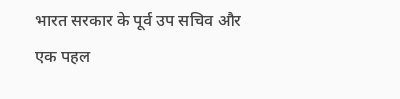भारत सरकार के पूर्व उप सचिव और एक पहल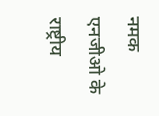नमक एनजीओ के राष्ट्रीय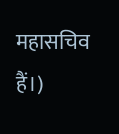महासचिव हैं।)